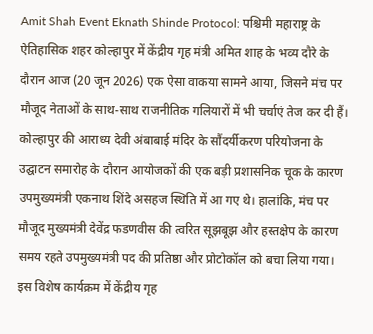Amit Shah Event Eknath Shinde Protocol: पश्चिमी महाराष्ट्र के ऐतिहासिक शहर कोल्हापुर में केंद्रीय गृह मंत्री अमित शाह के भव्य दौरे के दौरान आज (20 जून 2026) एक ऐसा वाकया सामने आया, जिसने मंच पर मौजूद नेताओं के साथ-साथ राजनीतिक गलियारों में भी चर्चाएं तेज कर दी हैं। कोल्हापुर की आराध्य देवी अंबाबाई मंदिर के सौंदर्यीकरण परियोजना के उद्घाटन समारोह के दौरान आयोजकों की एक बड़ी प्रशासनिक चूक के कारण उपमुख्यमंत्री एकनाथ शिंदे असहज स्थिति में आ गए थे। हालांकि, मंच पर मौजूद मुख्यमंत्री देवेंद्र फडणवीस की त्वरित सूझबूझ और हस्तक्षेप के कारण समय रहते उपमुख्यमंत्री पद की प्रतिष्ठा और प्रोटोकॉल को बचा लिया गया।
इस विशेष कार्यक्रम में केंद्रीय गृह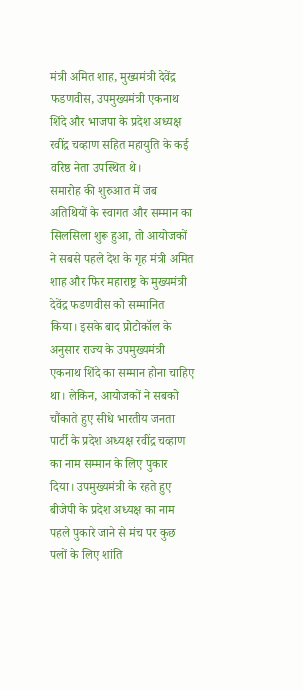मंत्री अमित शाह, मुख्यमंत्री देवेंद्र फडणवीस, उपमुख्यमंत्री एकनाथ शिंदे और भाजपा के प्रदेश अध्यक्ष रवींद्र चव्हाण सहित महायुति के कई वरिष्ठ नेता उपस्थित थे।
समारोह की शुरुआत में जब अतिथियों के स्वागत और सम्मान का सिलसिला शुरू हुआ, तो आयोजकों ने सबसे पहले देश के गृह मंत्री अमित शाह और फिर महाराष्ट्र के मुख्यमंत्री देवेंद्र फडणवीस को सम्मानित किया। इसके बाद प्रोटोकॉल के अनुसार राज्य के उपमुख्यमंत्री एकनाथ शिंदे का सम्मान होना चाहिए था। लेकिन, आयोजकों ने सबको चौंकाते हुए सीधे भारतीय जनता पार्टी के प्रदेश अध्यक्ष रवींद्र चव्हाण का नाम सम्मान के लिए पुकार दिया। उपमुख्यमंत्री के रहते हुए बीजेपी के प्रदेश अध्यक्ष का नाम पहले पुकारे जाने से मंच पर कुछ पलों के लिए शांति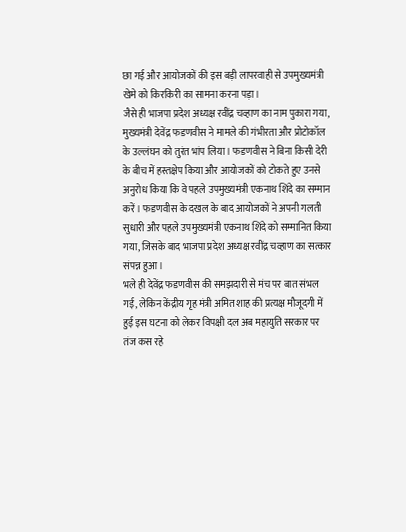छा गई और आयोजकों की इस बड़ी लापरवाही से उपमुख्यमंत्री खेमे को किरकिरी का सामना करना पड़ा।
जैसे ही भाजपा प्रदेश अध्यक्ष रवींद्र चव्हाण का नाम पुकारा गया, मुख्यमंत्री देवेंद्र फडणवीस ने मामले की गंभीरता और प्रोटोकॉल के उल्लंघन को तुरंत भांप लिया। फडणवीस ने बिना किसी देरी के बीच में हस्तक्षेप किया और आयोजकों को टोकते हुए उनसे अनुरोध किया कि वे पहले उपमुख्यमंत्री एकनाथ शिंदे का सम्मान करें। फडणवीस के दखल के बाद आयोजकों ने अपनी गलती सुधारी और पहले उपमुख्यमंत्री एकनाथ शिंदे को सम्मानित किया गया, जिसके बाद भाजपा प्रदेश अध्यक्ष रवींद्र चव्हाण का सत्कार संपन्न हुआ।
भले ही देवेंद्र फडणवीस की समझदारी से मंच पर बात संभल गई, लेकिन केंद्रीय गृह मंत्री अमित शाह की प्रत्यक्ष मौजूदगी में हुई इस घटना को लेकर विपक्षी दल अब महायुति सरकार पर तंज कस रहे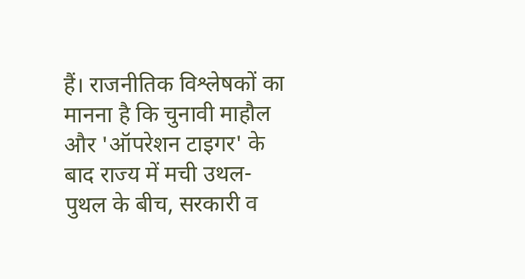हैं। राजनीतिक विश्लेषकों का मानना है कि चुनावी माहौल और 'ऑपरेशन टाइगर' के बाद राज्य में मची उथल-पुथल के बीच, सरकारी व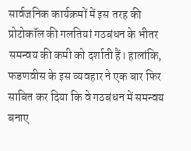सार्वजनिक कार्यक्रमों में इस तरह की प्रोटोकॉल की गलतियां गठबंधन के भीतर समन्वय की कमी को दर्शाती हैं। हालांकि, फडणवीस के इस व्यवहार ने एक बार फिर साबित कर दिया कि वे गठबंधन में समन्वय बनाए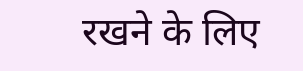रखने के लिए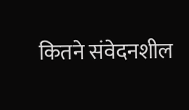कितने संवेदनशील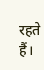रहते हैं।